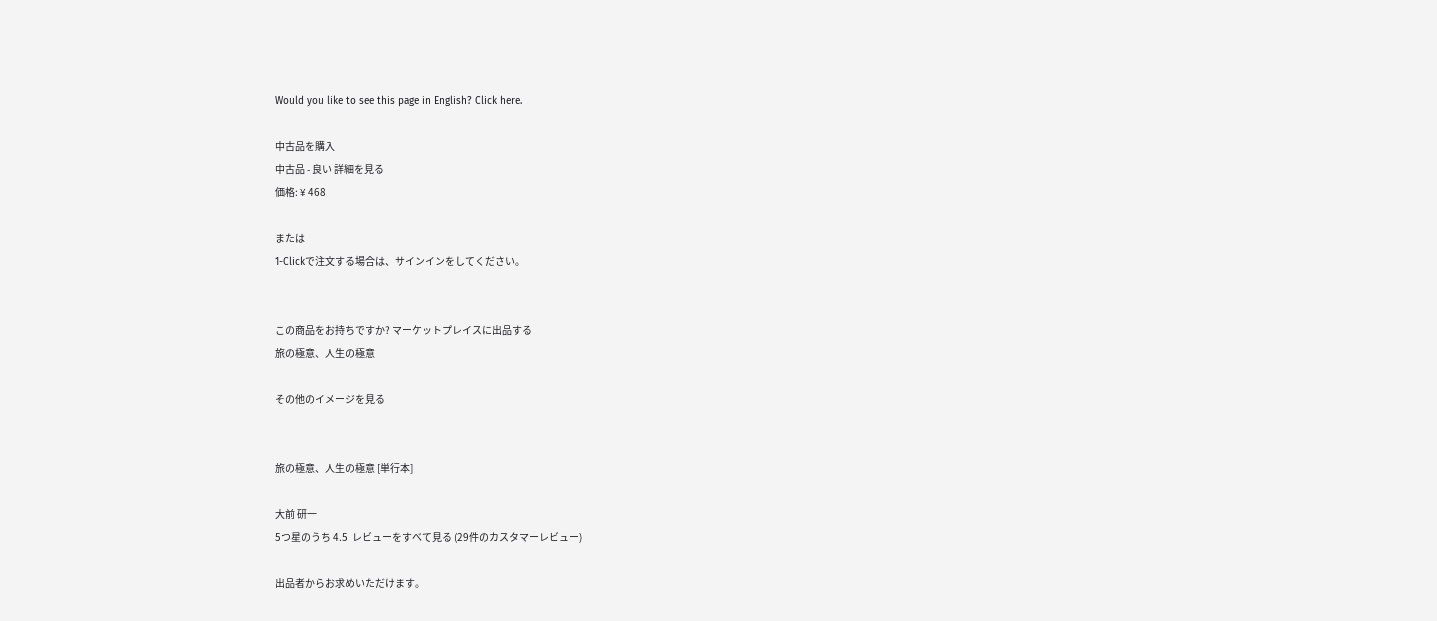Would you like to see this page in English? Click here.

中古品を購入
中古品 - 良い 詳細を見る
価格: ¥ 468

または
1-Clickで注文する場合は、サインインをしてください。


この商品をお持ちですか? マーケットプレイスに出品する
旅の極意、人生の極意

その他のイメージを見る


旅の極意、人生の極意 [単行本]

大前 研一
5つ星のうち 4.5  レビューをすべて見る (29件のカスタマーレビュー)

出品者からお求めいただけます。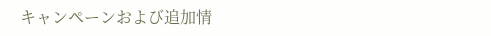キャンペーンおよび追加情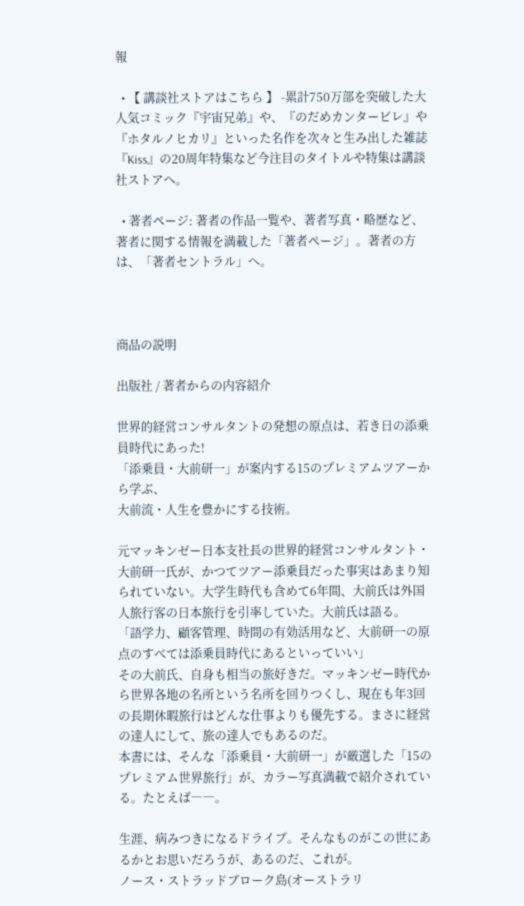報

  • 【 講談社ストアはこちら 】 -累計750万部を突破した大人気コミック『宇宙兄弟』や、『のだめカンタービレ』や『ホタルノヒカリ』といった名作を次々と生み出した雑誌『Kiss』の20周年特集など今注目のタイトルや特集は講談社ストアへ。

  • 著者ページ: 著者の作品一覧や、著者写真・略歴など、著者に関する情報を満載した「著者ページ」。著者の方は、「著者セントラル」へ。



商品の説明

出版社 / 著者からの内容紹介

世界的経営コンサルタントの発想の原点は、若き日の添乗員時代にあった!
「添乗員・大前研一」が案内する15のプレミアムツアーから学ぶ、
大前流・人生を豊かにする技術。

元マッキンゼー日本支社長の世界的経営コンサルタント・大前研一氏が、かつてツアー添乗員だった事実はあまり知られていない。大学生時代も含めて6年間、大前氏は外国人旅行客の日本旅行を引率していた。大前氏は語る。
「語学力、顧客管理、時間の有効活用など、大前研一の原点のすべては添乗員時代にあるといっていい」
その大前氏、自身も相当の旅好きだ。マッキンゼー時代から世界各地の名所という名所を回りつくし、現在も年3回の長期休暇旅行はどんな仕事よりも優先する。まさに経営の達人にして、旅の達人でもあるのだ。
本書には、そんな「添乗員・大前研一」が厳選した「15のプレミアム世界旅行」が、カラー写真満載で紹介されている。たとえば――。

生涯、病みつきになるドライブ。そんなものがこの世にあるかとお思いだろうが、あるのだ、これが。
ノース・ストラッドブローク島(オーストラリ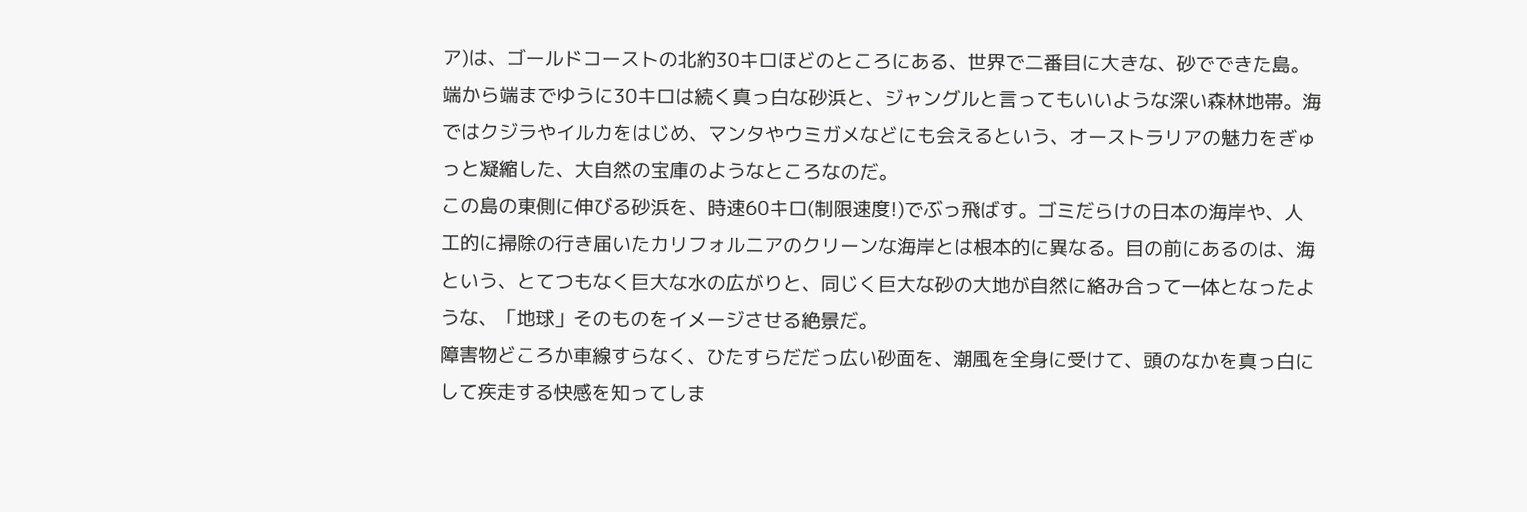ア)は、ゴールドコーストの北約30キロほどのところにある、世界で二番目に大きな、砂でできた島。端から端までゆうに30キロは続く真っ白な砂浜と、ジャングルと言ってもいいような深い森林地帯。海ではクジラやイルカをはじめ、マンタやウミガメなどにも会えるという、オーストラリアの魅力をぎゅっと凝縮した、大自然の宝庫のようなところなのだ。
この島の東側に伸びる砂浜を、時速60キロ(制限速度!)でぶっ飛ばす。ゴミだらけの日本の海岸や、人工的に掃除の行き届いたカリフォルニアのクリーンな海岸とは根本的に異なる。目の前にあるのは、海という、とてつもなく巨大な水の広がりと、同じく巨大な砂の大地が自然に絡み合って一体となったような、「地球」そのものをイメージさせる絶景だ。
障害物どころか車線すらなく、ひたすらだだっ広い砂面を、潮風を全身に受けて、頭のなかを真っ白にして疾走する快感を知ってしま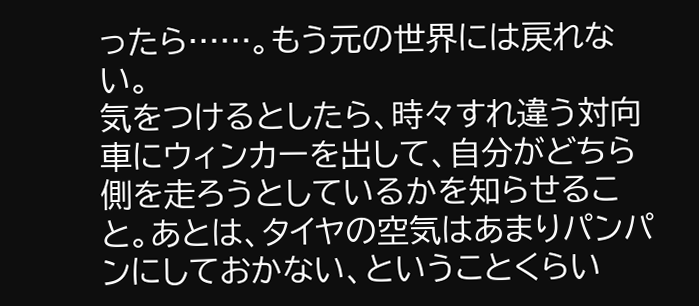ったら……。もう元の世界には戻れない。
気をつけるとしたら、時々すれ違う対向車にウィンカーを出して、自分がどちら側を走ろうとしているかを知らせること。あとは、タイヤの空気はあまりパンパンにしておかない、ということくらい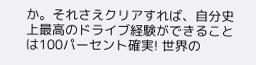か。それさえクリアすれば、自分史上最高のドライブ経験ができることは100パーセント確実! 世界の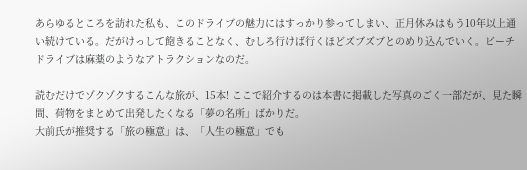あらゆるところを訪れた私も、このドライブの魅力にはすっかり参ってしまい、正月休みはもう10年以上通い続けている。だがけっして飽きることなく、むしろ行けば行くほどズブズブとのめり込んでいく。ビーチドライブは麻薬のようなアトラクションなのだ。

読むだけでゾクゾクするこんな旅が、15本! ここで紹介するのは本書に掲載した写真のごく一部だが、見た瞬間、荷物をまとめて出発したくなる「夢の名所」ばかりだ。
大前氏が推奨する「旅の極意」は、「人生の極意」でも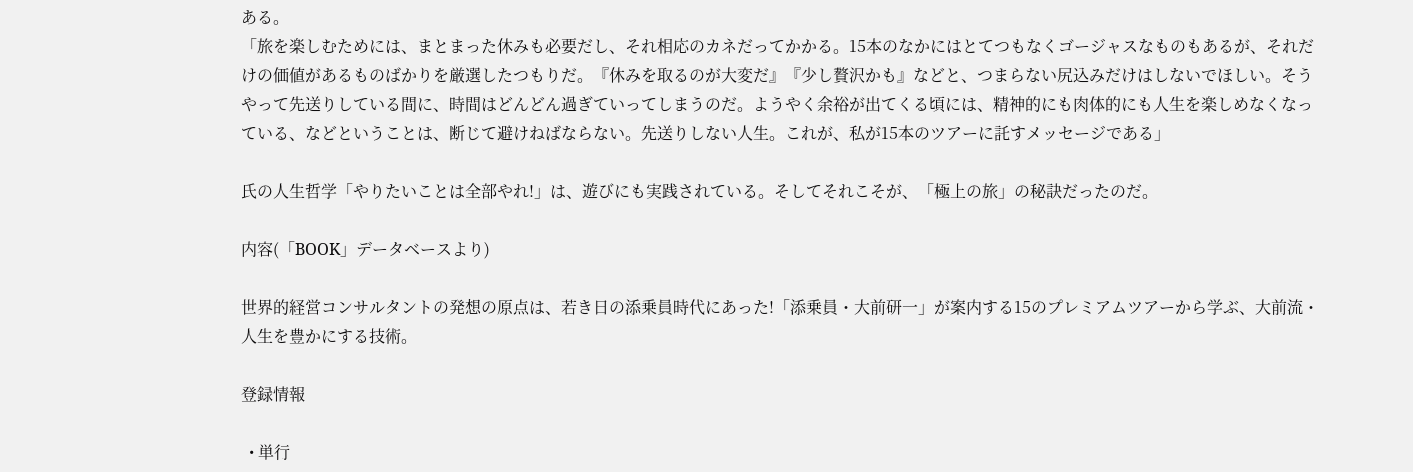ある。
「旅を楽しむためには、まとまった休みも必要だし、それ相応のカネだってかかる。15本のなかにはとてつもなくゴージャスなものもあるが、それだけの価値があるものばかりを厳選したつもりだ。『休みを取るのが大変だ』『少し贅沢かも』などと、つまらない尻込みだけはしないでほしい。そうやって先送りしている間に、時間はどんどん過ぎていってしまうのだ。ようやく余裕が出てくる頃には、精神的にも肉体的にも人生を楽しめなくなっている、などということは、断じて避けねばならない。先送りしない人生。これが、私が15本のツアーに託すメッセージである」

氏の人生哲学「やりたいことは全部やれ!」は、遊びにも実践されている。そしてそれこそが、「極上の旅」の秘訣だったのだ。

内容(「BOOK」データベースより)

世界的経営コンサルタントの発想の原点は、若き日の添乗員時代にあった!「添乗員・大前研一」が案内する15のプレミアムツアーから学ぶ、大前流・人生を豊かにする技術。

登録情報

  • 単行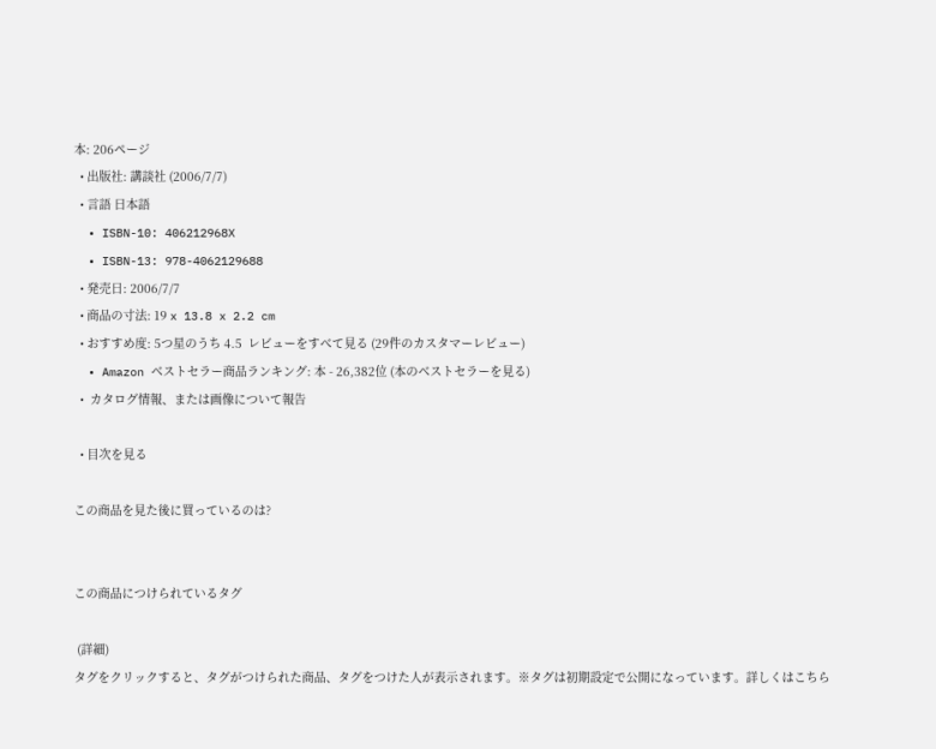本: 206ページ
  • 出版社: 講談社 (2006/7/7)
  • 言語 日本語
  • ISBN-10: 406212968X
  • ISBN-13: 978-4062129688
  • 発売日: 2006/7/7
  • 商品の寸法: 19 x 13.8 x 2.2 cm
  • おすすめ度: 5つ星のうち 4.5  レビューをすべて見る (29件のカスタマーレビュー)
  • Amazon ベストセラー商品ランキング: 本 - 26,382位 (本のベストセラーを見る)
  •  カタログ情報、または画像について報告

  • 目次を見る

この商品を見た後に買っているのは?


この商品につけられているタグ

 (詳細)
タグをクリックすると、タグがつけられた商品、タグをつけた人が表示されます。※タグは初期設定で公開になっています。詳しくはこちら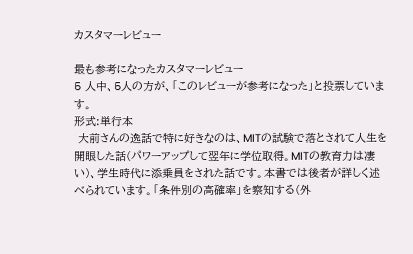カスタマーレビュー

最も参考になったカスタマーレビュー
5 人中、5人の方が、「このレビューが参考になった」と投票しています。
形式:単行本
 大前さんの逸話で特に好きなのは、MITの試験で落とされて人生を開眼した話(パワーアップして翌年に学位取得。MITの教育力は凄い)、学生時代に添乗員をされた話です。本書では後者が詳しく述べられています。「条件別の高確率」を察知する(外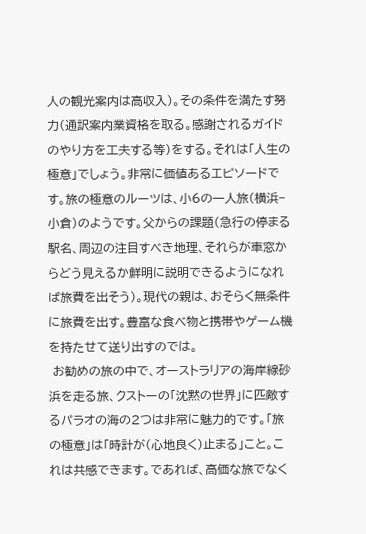人の観光案内は高収入)。その条件を満たす努力(通訳案内業資格を取る。感謝されるガイドのやり方を工夫する等)をする。それは「人生の極意」でしょう。非常に価値あるエピソードです。旅の極意のルーツは、小6の一人旅(横浜−小倉)のようです。父からの課題(急行の停まる駅名、周辺の注目すべき地理、それらが車窓からどう見えるか鮮明に説明できるようになれば旅費を出そう)。現代の親は、おそらく無条件に旅費を出す。豊富な食べ物と携帯やゲーム機を持たせて送り出すのでは。
 お勧めの旅の中で、オーストラリアの海岸線砂浜を走る旅、クストーの「沈黙の世界」に匹敵するパラオの海の2つは非常に魅力的です。「旅の極意」は「時計が(心地良く)止まる」こと。これは共感できます。であれば、高価な旅でなく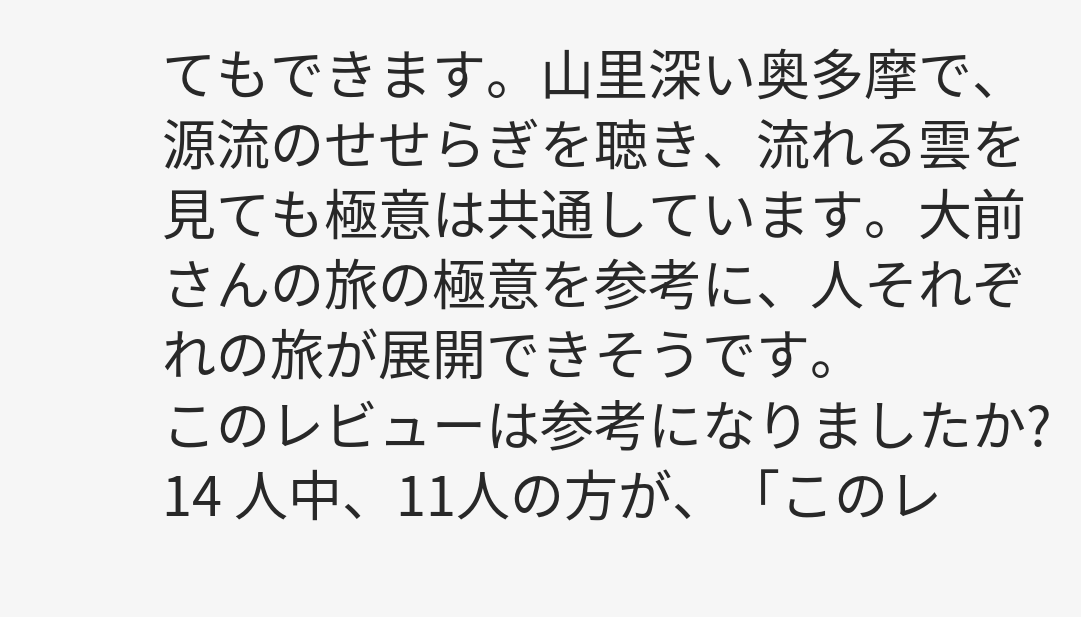てもできます。山里深い奥多摩で、源流のせせらぎを聴き、流れる雲を見ても極意は共通しています。大前さんの旅の極意を参考に、人それぞれの旅が展開できそうです。
このレビューは参考になりましたか?
14 人中、11人の方が、「このレ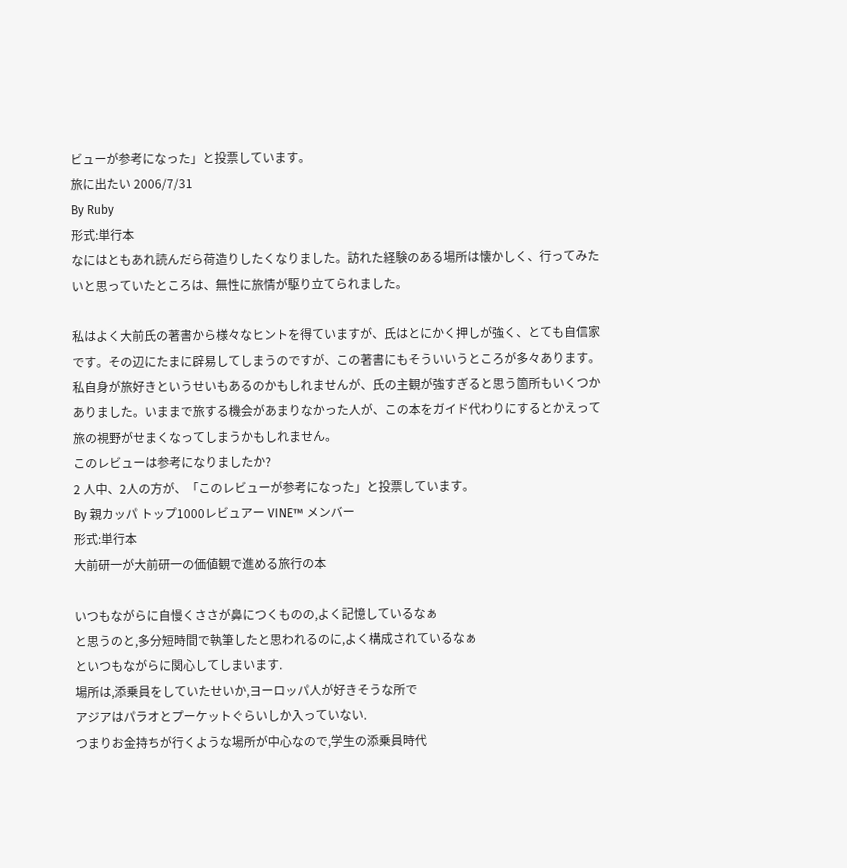ビューが参考になった」と投票しています。
旅に出たい 2006/7/31
By Ruby
形式:単行本
なにはともあれ読んだら荷造りしたくなりました。訪れた経験のある場所は懐かしく、行ってみたいと思っていたところは、無性に旅情が駆り立てられました。

私はよく大前氏の著書から様々なヒントを得ていますが、氏はとにかく押しが強く、とても自信家です。その辺にたまに辟易してしまうのですが、この著書にもそういいうところが多々あります。私自身が旅好きというせいもあるのかもしれませんが、氏の主観が強すぎると思う箇所もいくつかありました。いままで旅する機会があまりなかった人が、この本をガイド代わりにするとかえって旅の視野がせまくなってしまうかもしれません。
このレビューは参考になりましたか?
2 人中、2人の方が、「このレビューが参考になった」と投票しています。
By 親カッパ トップ1000レビュアー VINE™ メンバー
形式:単行本
大前研一が大前研一の価値観で進める旅行の本

いつもながらに自慢くささが鼻につくものの,よく記憶しているなぁ
と思うのと,多分短時間で執筆したと思われるのに,よく構成されているなぁ
といつもながらに関心してしまいます.
場所は,添乗員をしていたせいか,ヨーロッパ人が好きそうな所で
アジアはパラオとプーケットぐらいしか入っていない.
つまりお金持ちが行くような場所が中心なので,学生の添乗員時代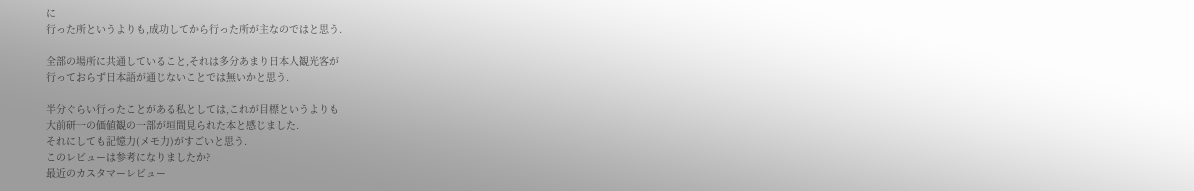に
行った所というよりも,成功してから行った所が主なのではと思う.

全部の場所に共通していること,それは多分あまり日本人観光客が
行っておらず日本語が通じないことでは無いかと思う.

半分ぐらい行ったことがある私としては,これが目標というよりも
大前研一の価値観の一部が垣間見られた本と感じました.
それにしても記憶力(メモ力)がすごいと思う.
このレビューは参考になりましたか?
最近のカスタマーレビュー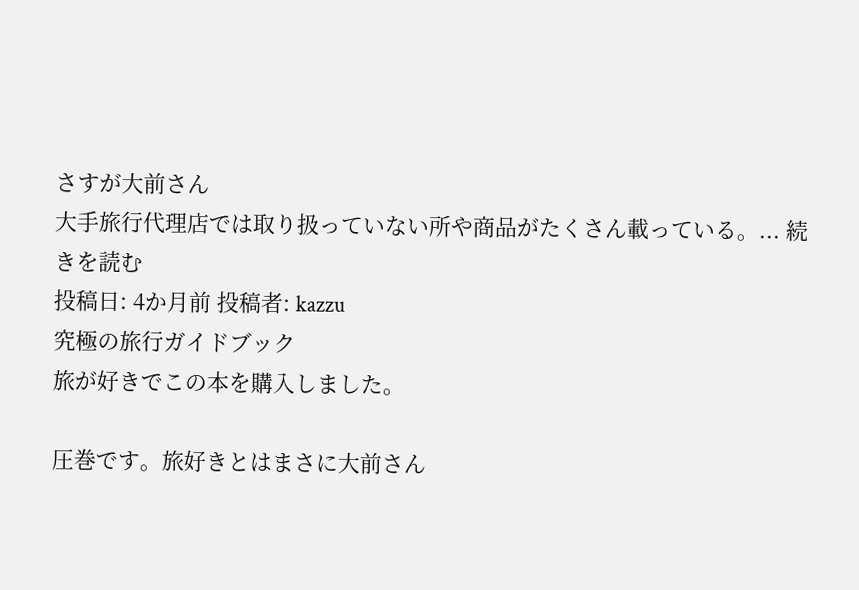さすが大前さん
大手旅行代理店では取り扱っていない所や商品がたくさん載っている。... 続きを読む
投稿日: 4か月前 投稿者: kazzu
究極の旅行ガイドブック
旅が好きでこの本を購入しました。

圧巻です。旅好きとはまさに大前さん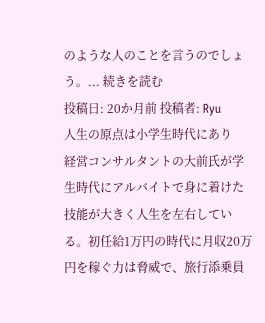のような人のことを言うのでしょう。... 続きを読む
投稿日: 20か月前 投稿者: Ryu
人生の原点は小学生時代にあり
経営コンサルタントの大前氏が学生時代にアルバイトで身に着けた技能が大きく人生を左右している。初任給1万円の時代に月収20万円を稼ぐ力は脅威で、旅行添乗員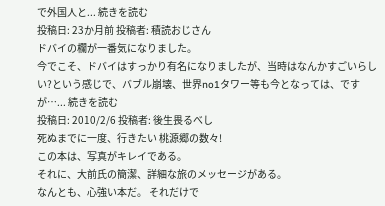で外国人と... 続きを読む
投稿日: 23か月前 投稿者: 積読おじさん
ドバイの欄が一番気になりました。
今でこそ、ドバイはすっかり有名になりましたが、当時はなんかすごいらしい?という感じで、バブル崩壊、世界no1タワー等も今となっては、ですが…... 続きを読む
投稿日: 2010/2/6 投稿者: 後生畏るべし
死ぬまでに一度、行きたい 桃源郷の数々!
この本は、写真がキレイである。
それに、大前氏の簡潔、詳細な旅のメッセージがある。
なんとも、心強い本だ。 それだけで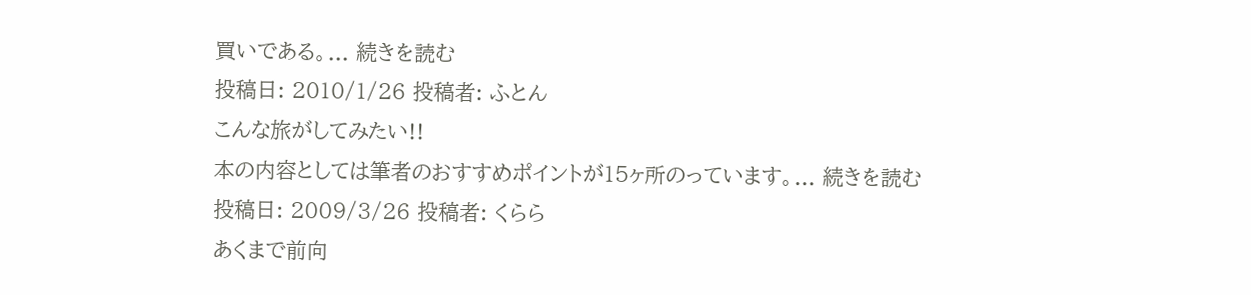買いである。... 続きを読む
投稿日: 2010/1/26 投稿者: ふとん
こんな旅がしてみたい!!
本の内容としては筆者のおすすめポイントが15ヶ所のっています。... 続きを読む
投稿日: 2009/3/26 投稿者: くらら
あくまで前向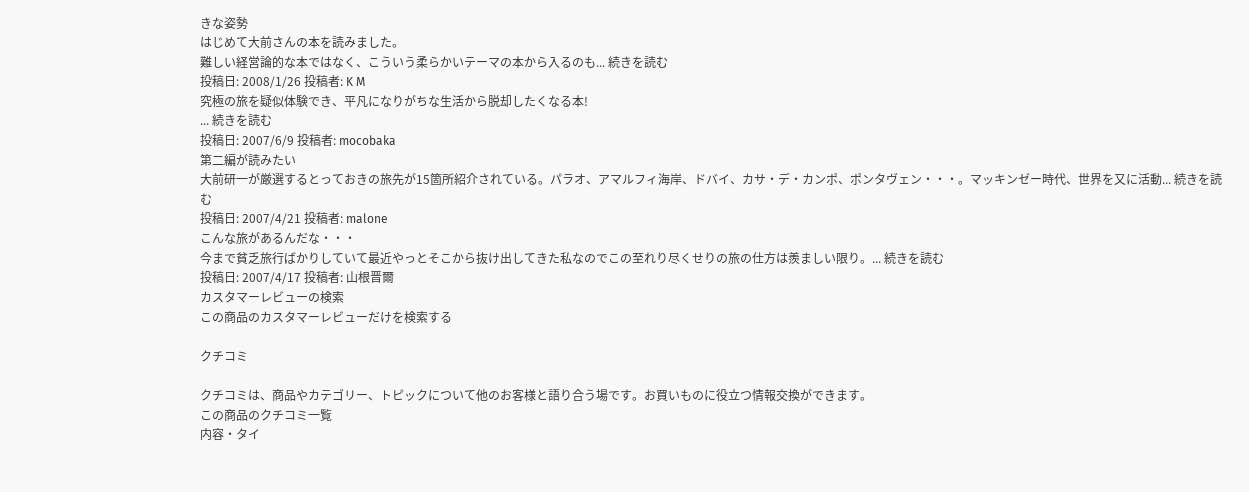きな姿勢
はじめて大前さんの本を読みました。
難しい経営論的な本ではなく、こういう柔らかいテーマの本から入るのも... 続きを読む
投稿日: 2008/1/26 投稿者: K M
究極の旅を疑似体験でき、平凡になりがちな生活から脱却したくなる本!
... 続きを読む
投稿日: 2007/6/9 投稿者: mocobaka
第二編が読みたい
大前研一が厳選するとっておきの旅先が15箇所紹介されている。パラオ、アマルフィ海岸、ドバイ、カサ・デ・カンポ、ポンタヴェン・・・。マッキンゼー時代、世界を又に活動... 続きを読む
投稿日: 2007/4/21 投稿者: malone
こんな旅があるんだな・・・
今まで貧乏旅行ばかりしていて最近やっとそこから抜け出してきた私なのでこの至れり尽くせりの旅の仕方は羨ましい限り。... 続きを読む
投稿日: 2007/4/17 投稿者: 山根晋爾
カスタマーレビューの検索
この商品のカスタマーレビューだけを検索する

クチコミ

クチコミは、商品やカテゴリー、トピックについて他のお客様と語り合う場です。お買いものに役立つ情報交換ができます。
この商品のクチコミ一覧
内容・タイ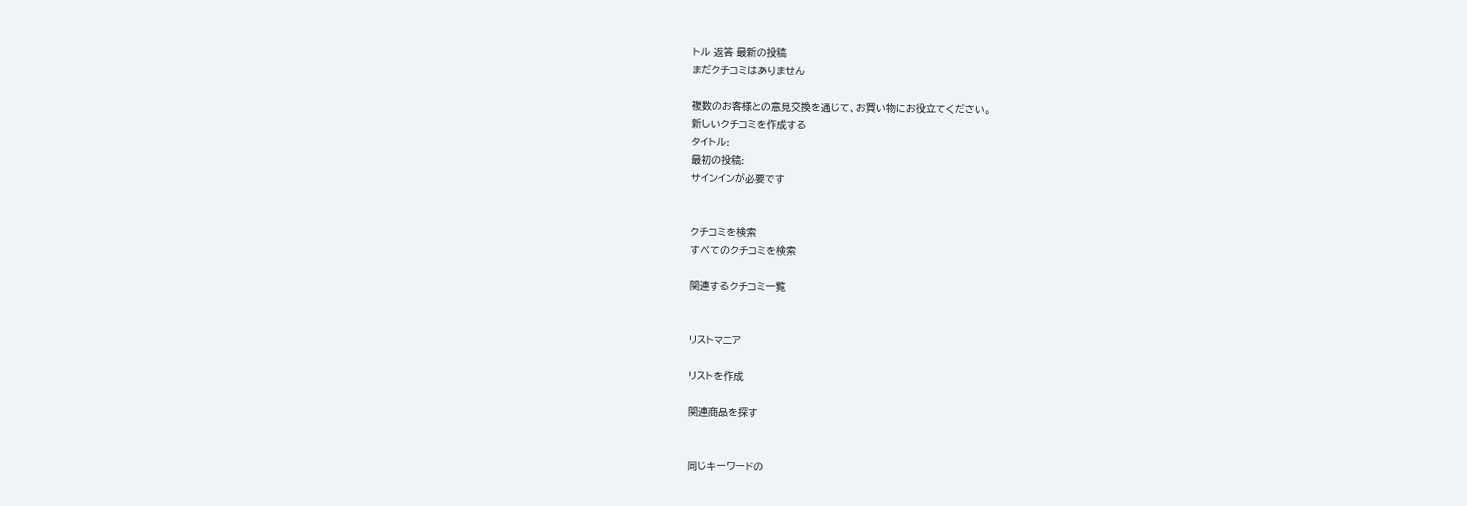トル 返答 最新の投稿
まだクチコミはありません

複数のお客様との意見交換を通じて、お買い物にお役立てください。
新しいクチコミを作成する
タイトル:
最初の投稿:
サインインが必要です


クチコミを検索
すべてのクチコミを検索

関連するクチコミ一覧


リストマニア

リストを作成

関連商品を探す


同じキーワードの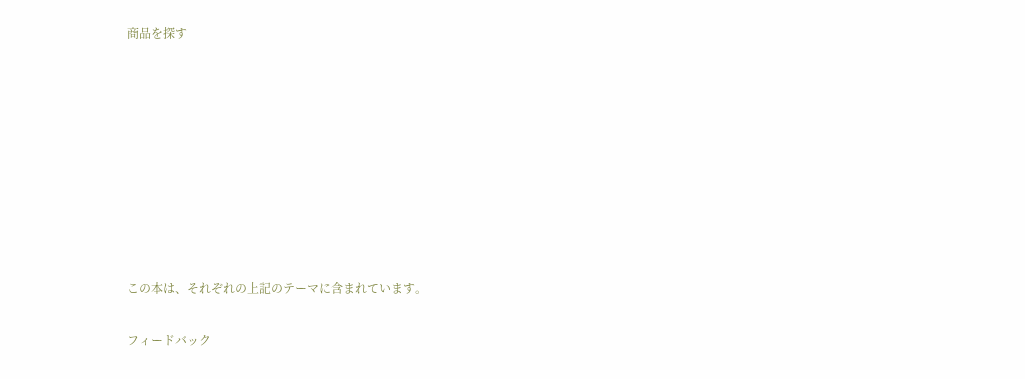商品を探す









この本は、それぞれの上記のテーマに含まれています。

フィードバック